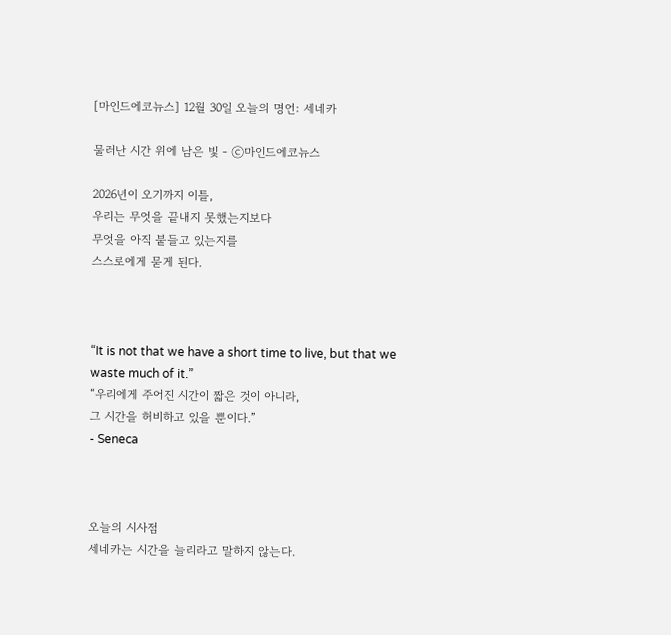[마인드에코뉴스] 12월 30일 오늘의 명언: 세네카

물러난 시간 위에 남은 빛 - ⓒ마인드에코뉴스

2026년이 오기까지 이틀,
우리는 무엇을 끝내지 못했는지보다
무엇을 아직 붙들고 있는지를
스스로에게 묻게 된다.



“It is not that we have a short time to live, but that we waste much of it.”
“우리에게 주어진 시간이 짧은 것이 아니라,
그 시간을 허비하고 있을 뿐이다.”
- Seneca



오늘의 시사점
세네카는 시간을 늘리라고 말하지 않는다.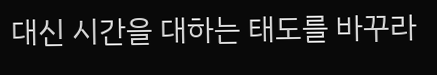대신 시간을 대하는 태도를 바꾸라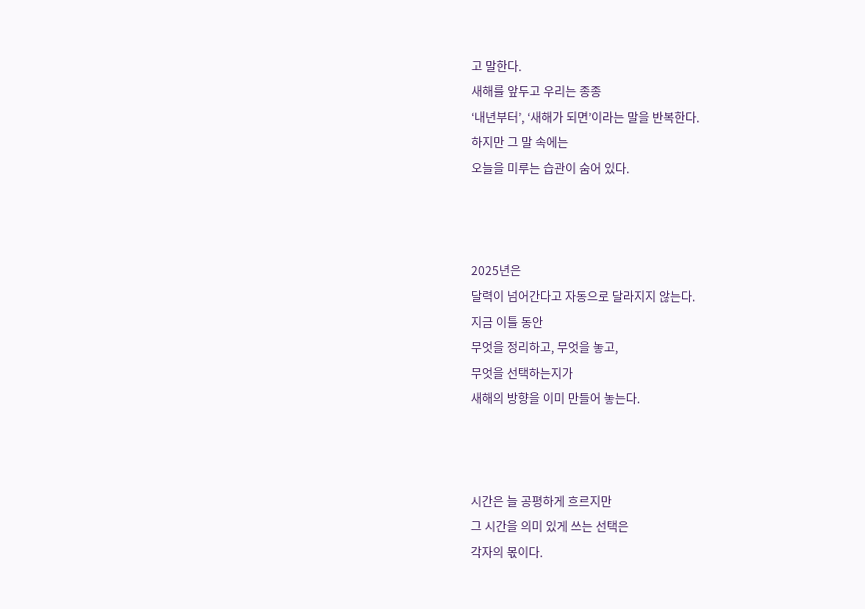고 말한다.
새해를 앞두고 우리는 종종
‘내년부터’, ‘새해가 되면’이라는 말을 반복한다.
하지만 그 말 속에는
오늘을 미루는 습관이 숨어 있다.



2025년은
달력이 넘어간다고 자동으로 달라지지 않는다.
지금 이틀 동안
무엇을 정리하고, 무엇을 놓고,
무엇을 선택하는지가
새해의 방향을 이미 만들어 놓는다.



시간은 늘 공평하게 흐르지만
그 시간을 의미 있게 쓰는 선택은
각자의 몫이다.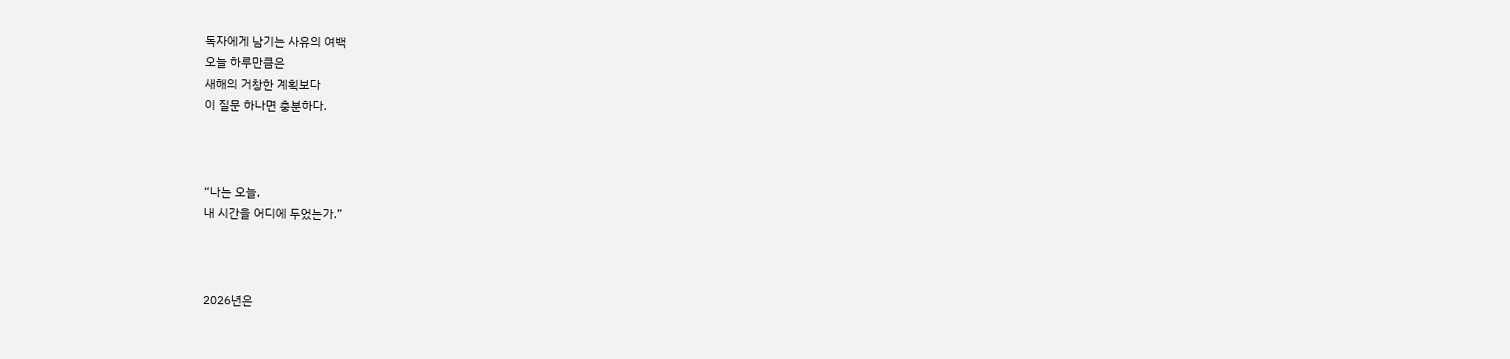독자에게 남기는 사유의 여백
오늘 하루만큼은
새해의 거창한 계획보다
이 질문 하나면 충분하다.



“나는 오늘,
내 시간을 어디에 두었는가.”



2026년은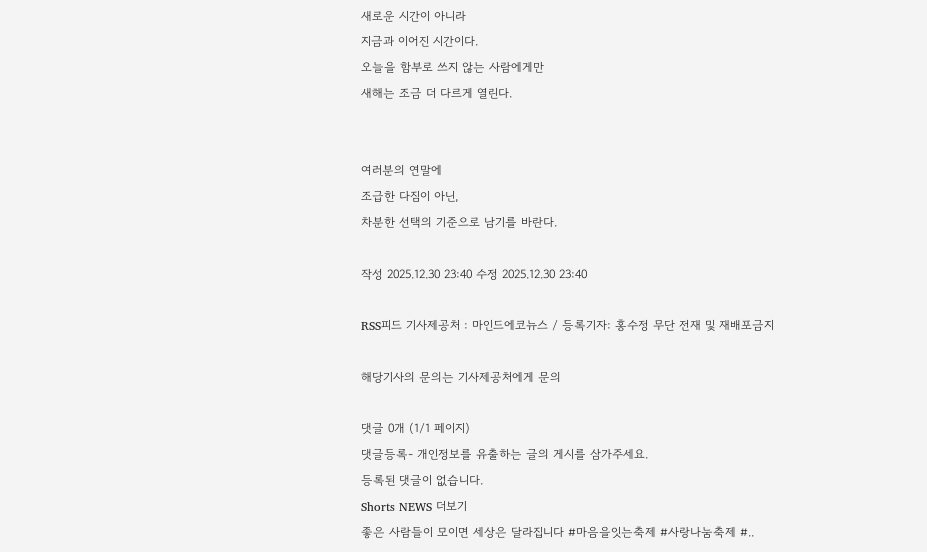새로운 시간이 아니라
지금과 이어진 시간이다.
오늘을 함부로 쓰지 않는 사람에게만
새해는 조금 더 다르게 열린다.


여러분의 연말에
조급한 다짐이 아닌,
차분한 선택의 기준으로 남기를 바란다.

작성 2025.12.30 23:40 수정 2025.12.30 23:40

RSS피드 기사제공처 : 마인드에코뉴스 / 등록기자: 홍수정 무단 전재 및 재배포금지

해당기사의 문의는 기사제공처에게 문의

댓글 0개 (1/1 페이지)
댓글등록- 개인정보를 유출하는 글의 게시를 삼가주세요.
등록된 댓글이 없습니다.
Shorts NEWS 더보기
좋은 사람들이 모이면 세상은 달라집니다 #마음을잇는축제 #사랑나눔축제 #..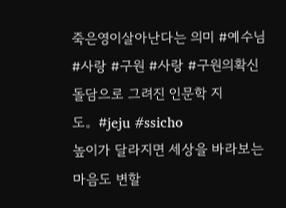죽은영이살아난다는 의미 #예수님 #사랑 #구원 #사랑 #구원의확신
돌담으로 그려진 인문학 지도。#jeju #ssicho
높이가 달라지면 세상을 바라보는 마음도 변할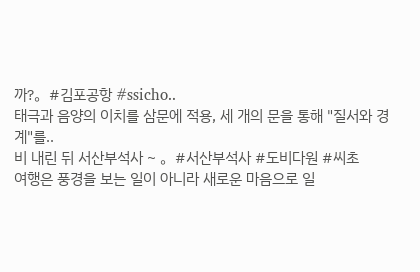까?。#김포공항 #ssicho..
태극과 음양의 이치를 삼문에 적용, 세 개의 문을 통해 "질서와 경계"를..
비 내린 뒤 서산부석사 ~ 。#서산부석사 #도비다원 #씨초
여행은 풍경을 보는 일이 아니라 새로운 마음으로 일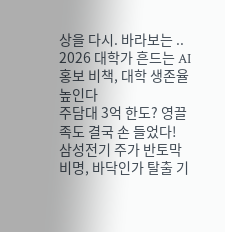상을 다시. 바라보는 ..
2026 대학가 흔드는 AI 홍보 비책, 대학 생존율 높인다
주담대 3억 한도? 영끌족도 결국 손 들었다!
삼성전기 주가 반토막 비명, 바닥인가 탈출 기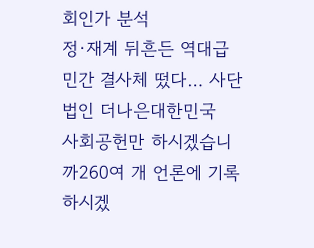회인가 분석
정·재계 뒤흔든 역대급 민간 결사체 떴다… 사단법인 더나은대한민국
사회공헌만 하시겠습니까260여 개 언론에 기록하시겠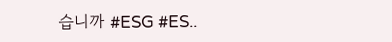습니까 #ESG #ES..